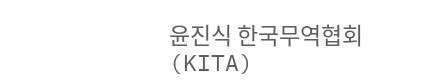윤진식 한국무역협회(KITA)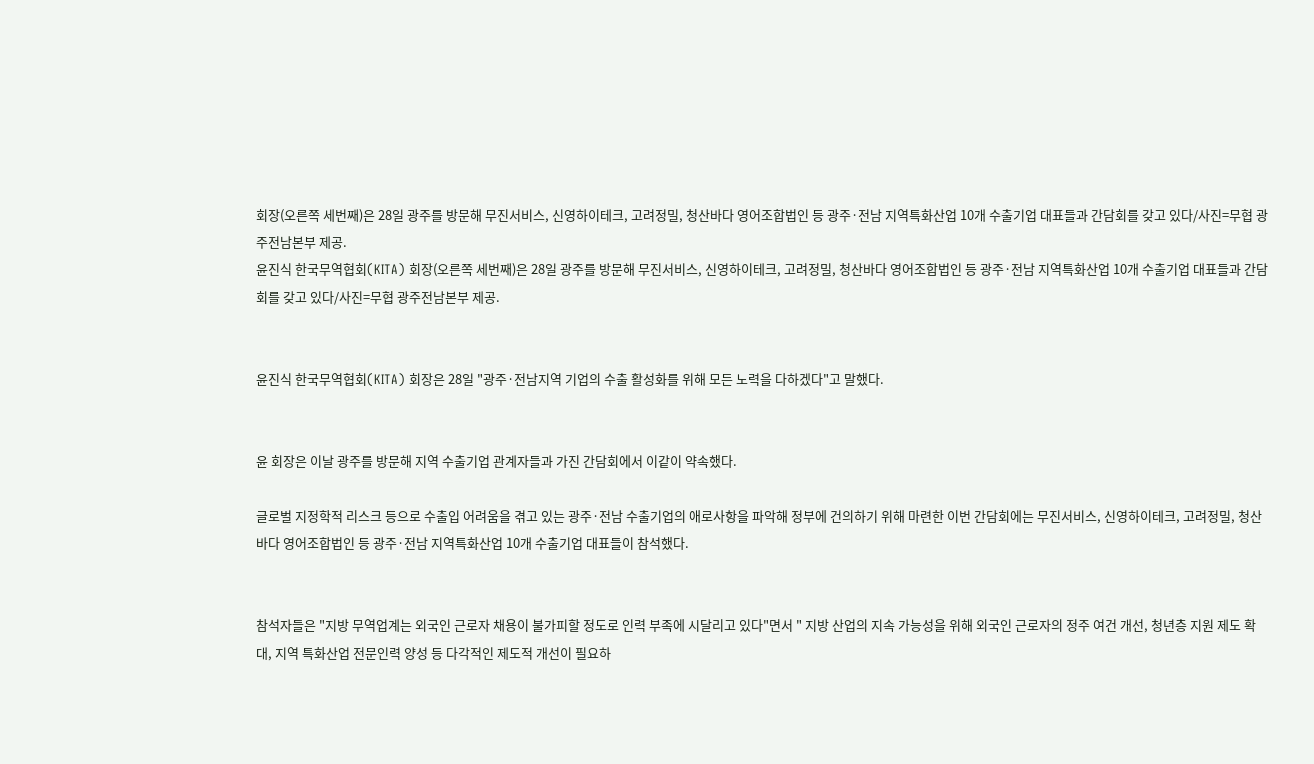회장(오른쪽 세번째)은 28일 광주를 방문해 무진서비스, 신영하이테크, 고려정밀, 청산바다 영어조합법인 등 광주·전남 지역특화산업 10개 수출기업 대표들과 간담회를 갖고 있다/사진=무협 광주전남본부 제공.
윤진식 한국무역협회(KITA) 회장(오른쪽 세번째)은 28일 광주를 방문해 무진서비스, 신영하이테크, 고려정밀, 청산바다 영어조합법인 등 광주·전남 지역특화산업 10개 수출기업 대표들과 간담회를 갖고 있다/사진=무협 광주전남본부 제공.


윤진식 한국무역협회(KITA) 회장은 28일 "광주·전남지역 기업의 수출 활성화를 위해 모든 노력을 다하겠다"고 말했다.


윤 회장은 이날 광주를 방문해 지역 수출기업 관계자들과 가진 간담회에서 이같이 약속했다.

글로벌 지정학적 리스크 등으로 수출입 어려움을 겪고 있는 광주·전남 수출기업의 애로사항을 파악해 정부에 건의하기 위해 마련한 이번 간담회에는 무진서비스, 신영하이테크, 고려정밀, 청산바다 영어조합법인 등 광주·전남 지역특화산업 10개 수출기업 대표들이 참석했다.


참석자들은 "지방 무역업계는 외국인 근로자 채용이 불가피할 정도로 인력 부족에 시달리고 있다"면서 " 지방 산업의 지속 가능성을 위해 외국인 근로자의 정주 여건 개선, 청년층 지원 제도 확대, 지역 특화산업 전문인력 양성 등 다각적인 제도적 개선이 필요하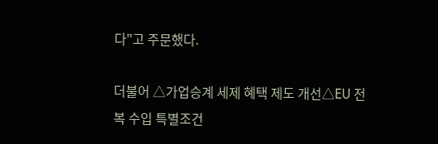다"고 주문했다.

더불어 △가업승계 세제 혜택 제도 개선△EU 전복 수입 특별조건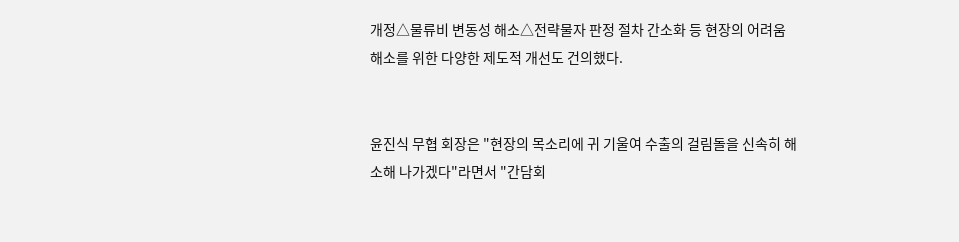개정△물류비 변동성 해소△전략물자 판정 절차 간소화 등 현장의 어려움 해소를 위한 다양한 제도적 개선도 건의했다.


윤진식 무협 회장은 "현장의 목소리에 귀 기울여 수출의 걸림돌을 신속히 해소해 나가겠다"라면서 "간담회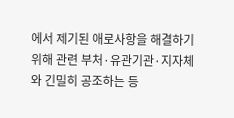에서 제기된 애로사항을 해결하기 위해 관련 부처·유관기관·지자체와 긴밀히 공조하는 등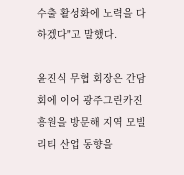수출 활성화에 노력을 다하겠다"고 말했다.

윤진식 무협 회장은 간담회에 이어 광주그린카진흥원을 방문해 지역 모빌리티 산업 동향을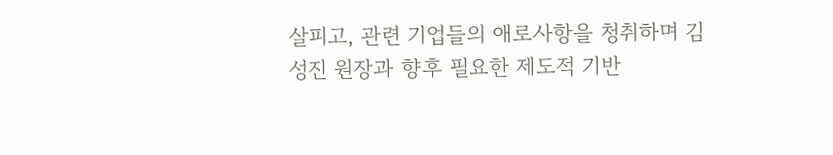살피고, 관련 기업들의 애로사항을 청취하며 김성진 원장과 향후 필요한 제도적 기반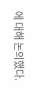에 대해 논의했다.